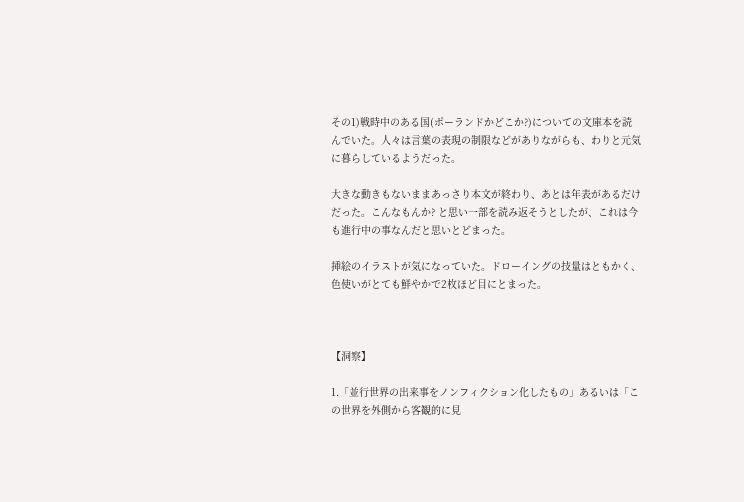その1)戦時中のある国(ポーランドかどこか?)についての文庫本を読んでいた。人々は言葉の表現の制限などがありながらも、わりと元気に暮らしているようだった。

大きな動きもないままあっさり本文が終わり、あとは年表があるだけだった。こんなもんか? と思い一部を読み返そうとしたが、これは今も進行中の事なんだと思いとどまった。

挿絵のイラストが気になっていた。ドローイングの技量はともかく、色使いがとても鮮やかで2枚ほど目にとまった。



【洞察】

1.「並行世界の出来事をノンフィクション化したもの」あるいは「この世界を外側から客観的に見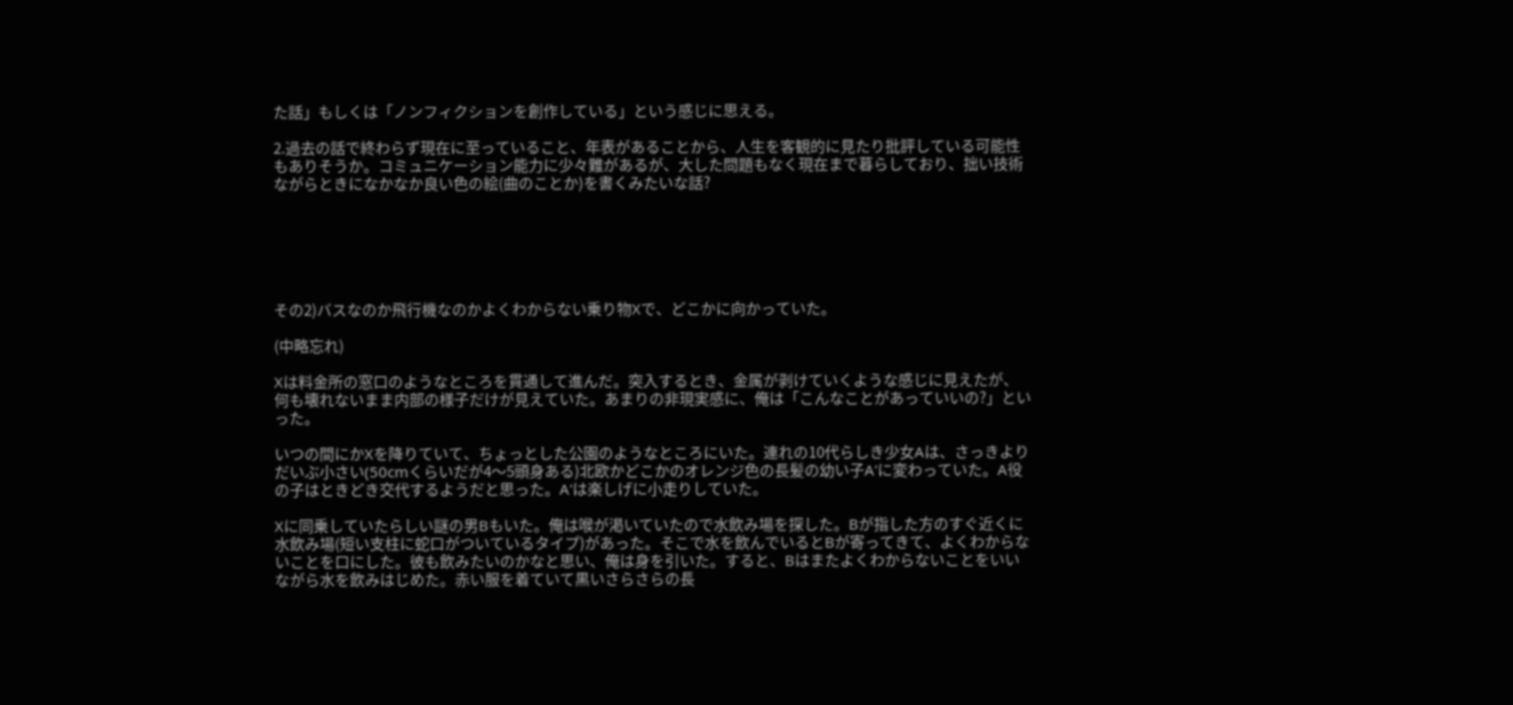た話」もしくは「ノンフィクションを創作している」という感じに思える。

2.過去の話で終わらず現在に至っていること、年表があることから、人生を客観的に見たり批評している可能性もありそうか。コミュニケーション能力に少々難があるが、大した問題もなく現在まで暮らしており、拙い技術ながらときになかなか良い色の絵(曲のことか)を書くみたいな話?






その2)バスなのか飛行機なのかよくわからない乗り物Xで、どこかに向かっていた。

(中略忘れ)

Xは料金所の窓口のようなところを貫通して進んだ。突入するとき、金属が剥けていくような感じに見えたが、何も壊れないまま内部の様子だけが見えていた。あまりの非現実感に、俺は「こんなことがあっていいの?」といった。

いつの間にかXを降りていて、ちょっとした公園のようなところにいた。連れの10代らしき少女Aは、さっきよりだいぶ小さい(50cmくらいだが4〜5頭身ある)北欧かどこかのオレンジ色の長髪の幼い子A'に変わっていた。A役の子はときどき交代するようだと思った。A'は楽しげに小走りしていた。

Xに同乗していたらしい謎の男Bもいた。俺は喉が渇いていたので水飲み場を探した。Bが指した方のすぐ近くに水飲み場(短い支柱に蛇口がついているタイプ)があった。そこで水を飲んでいるとBが寄ってきて、よくわからないことを口にした。彼も飲みたいのかなと思い、俺は身を引いた。すると、Bはまたよくわからないことをいいながら水を飲みはじめた。赤い服を着ていて黒いさらさらの長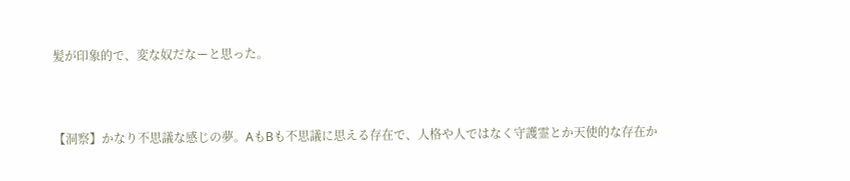髪が印象的で、変な奴だなーと思った。



【洞察】かなり不思議な感じの夢。AもBも不思議に思える存在で、人格や人ではなく守護霊とか天使的な存在か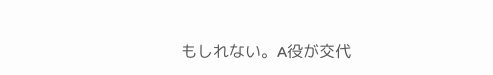もしれない。A役が交代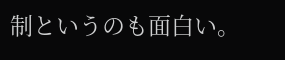制というのも面白い。